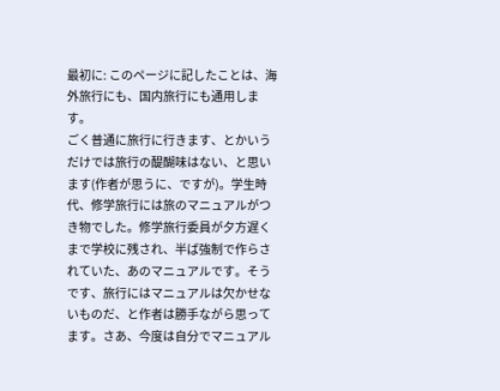最初に: このページに記したことは、海外旅行にも、国内旅行にも通用します。
ごく普通に旅行に行きます、とかいうだけでは旅行の醍醐味はない、と思います(作者が思うに、ですが)。学生時代、修学旅行には旅のマニュアルがつき物でした。修学旅行委員が夕方遅くまで学校に残され、半ば強制で作らされていた、あのマニュアルです。そうです、旅行にはマニュアルは欠かせないものだ、と作者は勝手ながら思ってます。さあ、今度は自分でマニュアル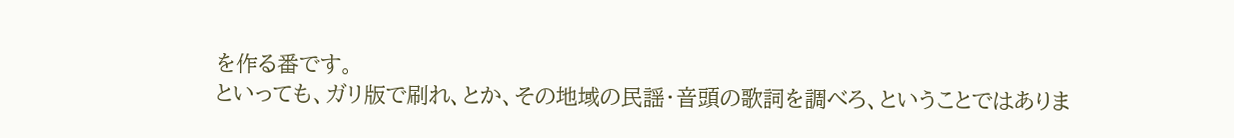を作る番です。
といっても、ガリ版で刷れ、とか、その地域の民謡・音頭の歌詞を調べろ、ということではありま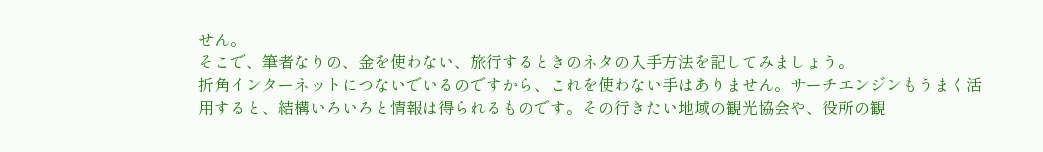せん。
そこで、筆者なりの、金を使わない、旅行するときのネタの入手方法を記してみましょう。
折角インターネットにつないでいるのですから、これを使わない手はありません。サーチエンジンもうまく活用すると、結構いろいろと情報は得られるものです。その行きたい地域の観光協会や、役所の観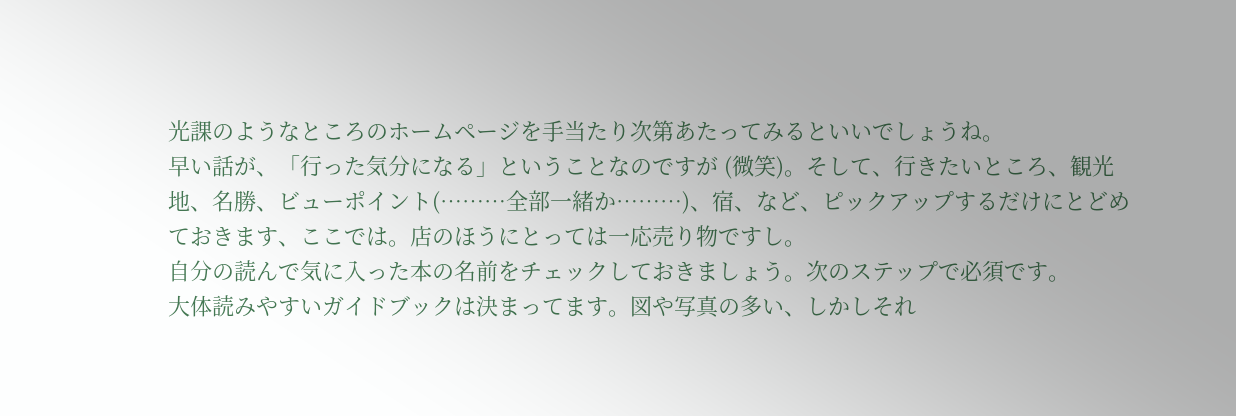光課のようなところのホームページを手当たり次第あたってみるといいでしょうね。
早い話が、「行った気分になる」ということなのですが (微笑)。そして、行きたいところ、観光地、名勝、ビューポイント(………全部一緒か………)、宿、など、ピックアップするだけにとどめておきます、ここでは。店のほうにとっては一応売り物ですし。
自分の読んで気に入った本の名前をチェックしておきましょう。次のステップで必須です。
大体読みやすいガイドブックは決まってます。図や写真の多い、しかしそれ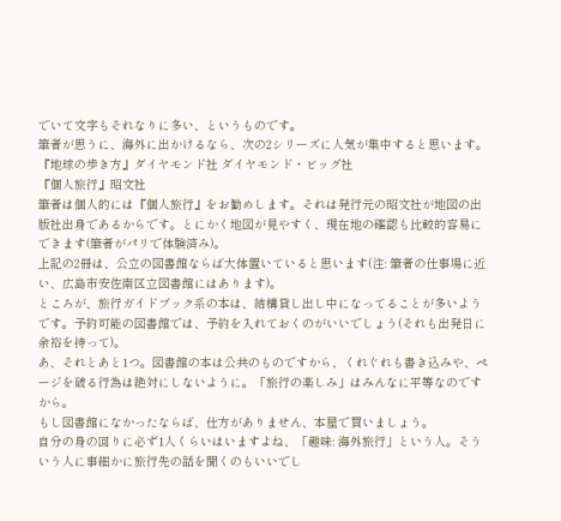でいて文字もそれなりに多い、というものです。
筆者が思うに、海外に出かけるなら、次の2シリーズに人気が集中すると思います。
『地球の歩き方』ダイヤモンド社 ダイヤモンド・ビッグ社
『個人旅行』昭文社
筆者は個人的には『個人旅行』をお勧めします。それは発行元の昭文社が地図の出版社出身であるからです。とにかく地図が見やすく、現在地の確認も比較的容易にできます(筆者がパリで体験済み)。
上記の2冊は、公立の図書館ならば大体置いていると思います(注: 筆者の仕事場に近い、広島市安佐南区立図書館にはあります)。
ところが、旅行ガイドブック系の本は、結構貸し出し中になってることが多いようです。予約可能の図書館では、予約を入れておくのがいいでしょう(それも出発日に余裕を持って)。
あ、それとあと1つ。図書館の本は公共のものですから、くれぐれも書き込みや、ページを破る行為は絶対にしないように。「旅行の楽しみ」はみんなに平等なのですから。
もし図書館になかったならば、仕方がありません、本屋で買いましょう。
自分の身の回りに必ず1人くらいはいますよね、「趣味: 海外旅行」という人。そういう人に事細かに旅行先の話を聞くのもいいでし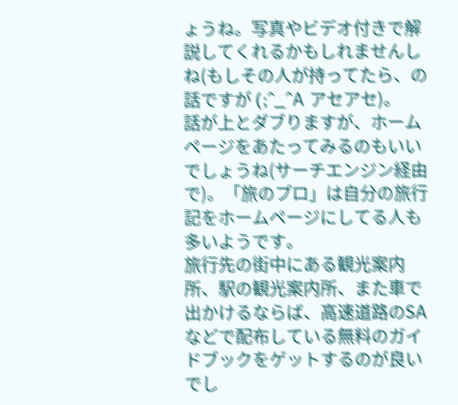ょうね。写真やビデオ付きで解説してくれるかもしれませんしね(もしその人が持ってたら、の話ですが (;^_^A アセアセ)。
話が上とダブりますが、ホームページをあたってみるのもいいでしょうね(サーチエンジン経由で)。「旅のプロ」は自分の旅行記をホームページにしてる人も多いようです。
旅行先の街中にある観光案内所、駅の観光案内所、また車で出かけるならば、高速道路のSAなどで配布している無料のガイドブックをゲットするのが良いでし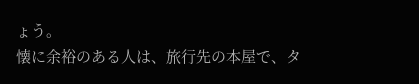ょう。
懐に余裕のある人は、旅行先の本屋で、タ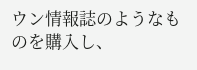ウン情報誌のようなものを購入し、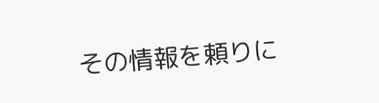その情報を頼りに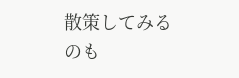散策してみるのも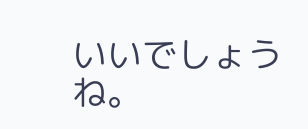いいでしょうね。